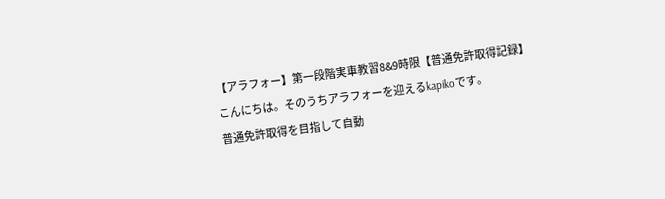【アラフォー】第一段階実車教習8&9時限【普通免許取得記録】
こんにちは。そのうちアラフォーを迎えるkapikoです。
普通免許取得を目指して自動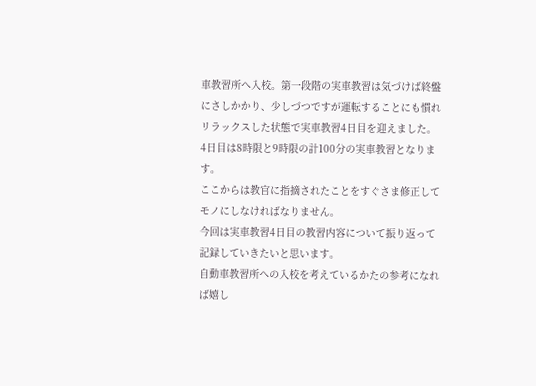車教習所へ入校。第一段階の実車教習は気づけば終盤にさしかかり、少しづつですが運転することにも慣れリラックスした状態で実車教習4日目を迎えました。
4日目は8時限と9時限の計100分の実車教習となります。
ここからは教官に指摘されたことをすぐさま修正してモノにしなければなりません。
今回は実車教習4日目の教習内容について振り返って記録していきたいと思います。
自動車教習所への入校を考えているかたの参考になれば嬉し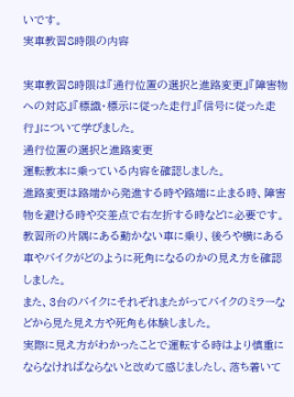いです。
実車教習8時限の内容

実車教習8時限は『通行位置の選択と進路変更』『障害物への対応』『標識・標示に従った走行』『信号に従った走行』について学びました。
通行位置の選択と進路変更
運転教本に乗っている内容を確認しました。
進路変更は路端から発進する時や路端に止まる時、障害物を避ける時や交差点で右左折する時などに必要です。
教習所の片隅にある動かない車に乗り、後ろや横にある車やバイクがどのように死角になるのかの見え方を確認しました。
また、3台のバイクにそれぞれまたがってバイクのミラーなどから見た見え方や死角も体験しました。
実際に見え方がわかったことで運転する時はより慎重にならなければならないと改めて感じましたし、落ち着いて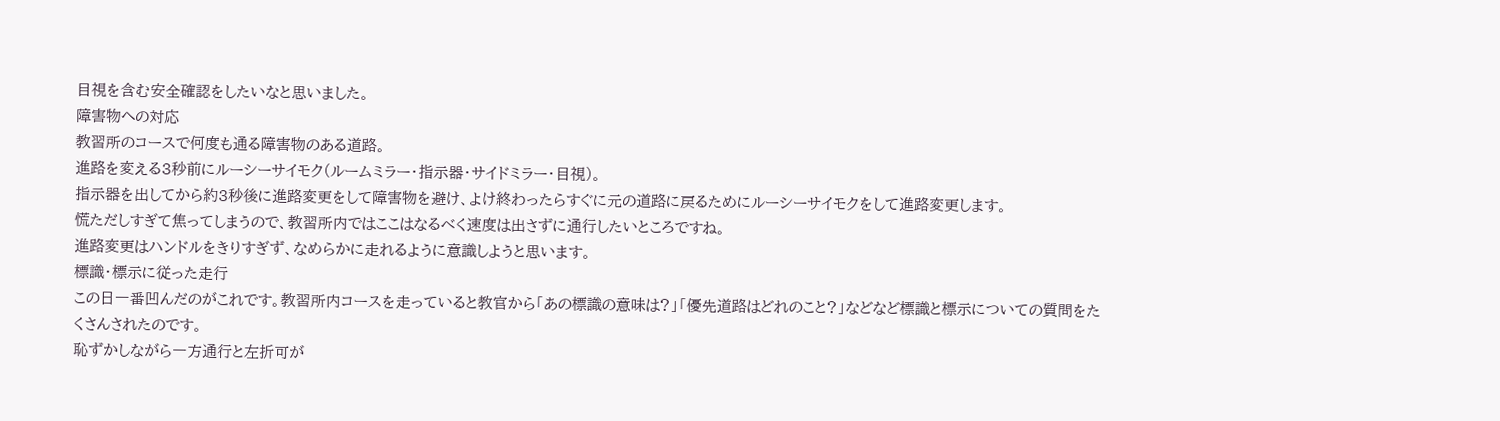目視を含む安全確認をしたいなと思いました。
障害物への対応
教習所のコースで何度も通る障害物のある道路。
進路を変える3秒前にルーシーサイモク(ルームミラー・指示器・サイドミラー・目視)。
指示器を出してから約3秒後に進路変更をして障害物を避け、よけ終わったらすぐに元の道路に戻るためにルーシーサイモクをして進路変更します。
慌ただしすぎて焦ってしまうので、教習所内ではここはなるべく速度は出さずに通行したいところですね。
進路変更はハンドルをきりすぎず、なめらかに走れるように意識しようと思います。
標識・標示に従った走行
この日一番凹んだのがこれです。教習所内コースを走っていると教官から「あの標識の意味は?」「優先道路はどれのこと?」などなど標識と標示についての質問をたくさんされたのです。
恥ずかしながら一方通行と左折可が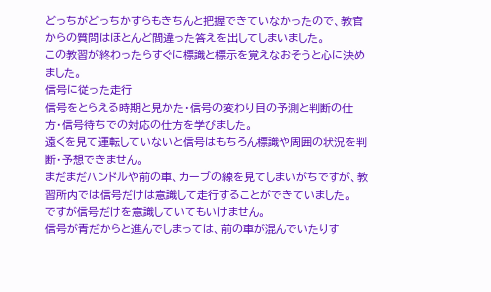どっちがどっちかすらもきちんと把握できていなかったので、教官からの質問はほとんど間違った答えを出してしまいました。
この教習が終わったらすぐに標識と標示を覚えなおそうと心に決めました。
信号に従った走行
信号をとらえる時期と見かた・信号の変わり目の予測と判断の仕方・信号待ちでの対応の仕方を学びました。
遠くを見て運転していないと信号はもちろん標識や周囲の状況を判断・予想できません。
まだまだハンドルや前の車、カーブの線を見てしまいがちですが、教習所内では信号だけは意識して走行することができていました。
ですが信号だけを意識していてもいけません。
信号が青だからと進んでしまっては、前の車が混んでいたりす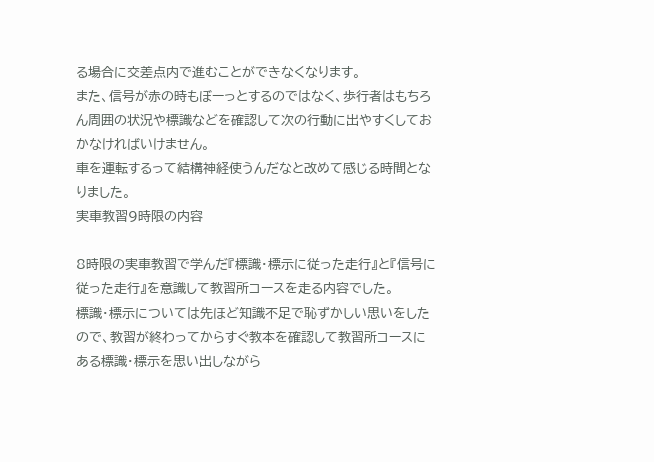る場合に交差点内で進むことができなくなります。
また、信号が赤の時もぼーっとするのではなく、歩行者はもちろん周囲の状況や標識などを確認して次の行動に出やすくしておかなければいけません。
車を運転するって結構神経使うんだなと改めて感じる時間となりました。
実車教習9時限の内容

8時限の実車教習で学んだ『標識・標示に従った走行』と『信号に従った走行』を意識して教習所コースを走る内容でした。
標識・標示については先ほど知識不足で恥ずかしい思いをしたので、教習が終わってからすぐ教本を確認して教習所コースにある標識・標示を思い出しながら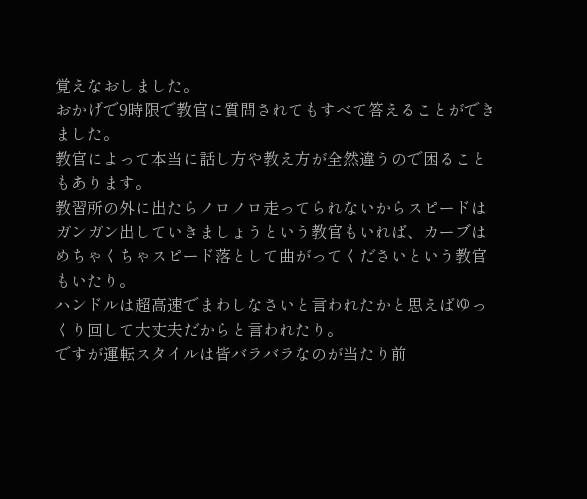覚えなおしました。
おかげで9時限で教官に質問されてもすべて答えることができました。
教官によって本当に話し方や教え方が全然違うので困ることもあります。
教習所の外に出たらノロノロ走ってられないからスピードはガンガン出していきましょうという教官もいれば、カーブはめちゃくちゃスピード落として曲がってくださいという教官もいたり。
ハンドルは超高速でまわしなさいと言われたかと思えばゆっくり回して大丈夫だからと言われたり。
ですが運転スタイルは皆バラバラなのが当たり前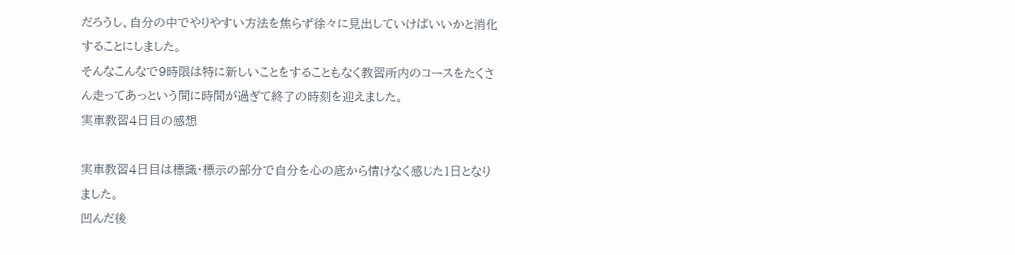だろうし、自分の中でやりやすい方法を焦らず徐々に見出していけばいいかと消化することにしました。
そんなこんなで9時限は特に新しいことをすることもなく教習所内のコースをたくさん走ってあっという間に時間が過ぎて終了の時刻を迎えました。
実車教習4日目の感想

実車教習4日目は標識・標示の部分で自分を心の底から情けなく感じた1日となりました。
凹んだ後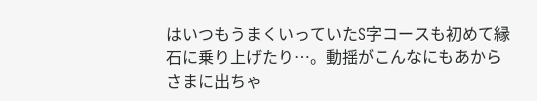はいつもうまくいっていたS字コースも初めて縁石に乗り上げたり…。動揺がこんなにもあからさまに出ちゃ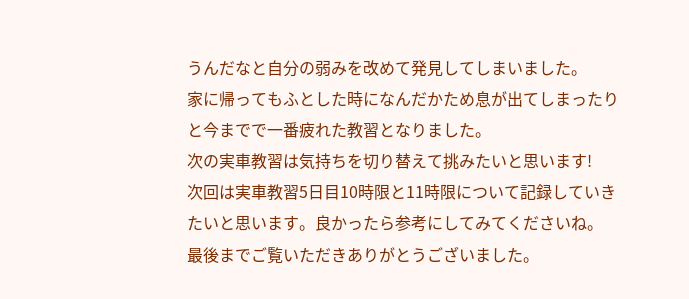うんだなと自分の弱みを改めて発見してしまいました。
家に帰ってもふとした時になんだかため息が出てしまったりと今までで一番疲れた教習となりました。
次の実車教習は気持ちを切り替えて挑みたいと思います!
次回は実車教習5日目10時限と11時限について記録していきたいと思います。良かったら参考にしてみてくださいね。
最後までご覧いただきありがとうございました。